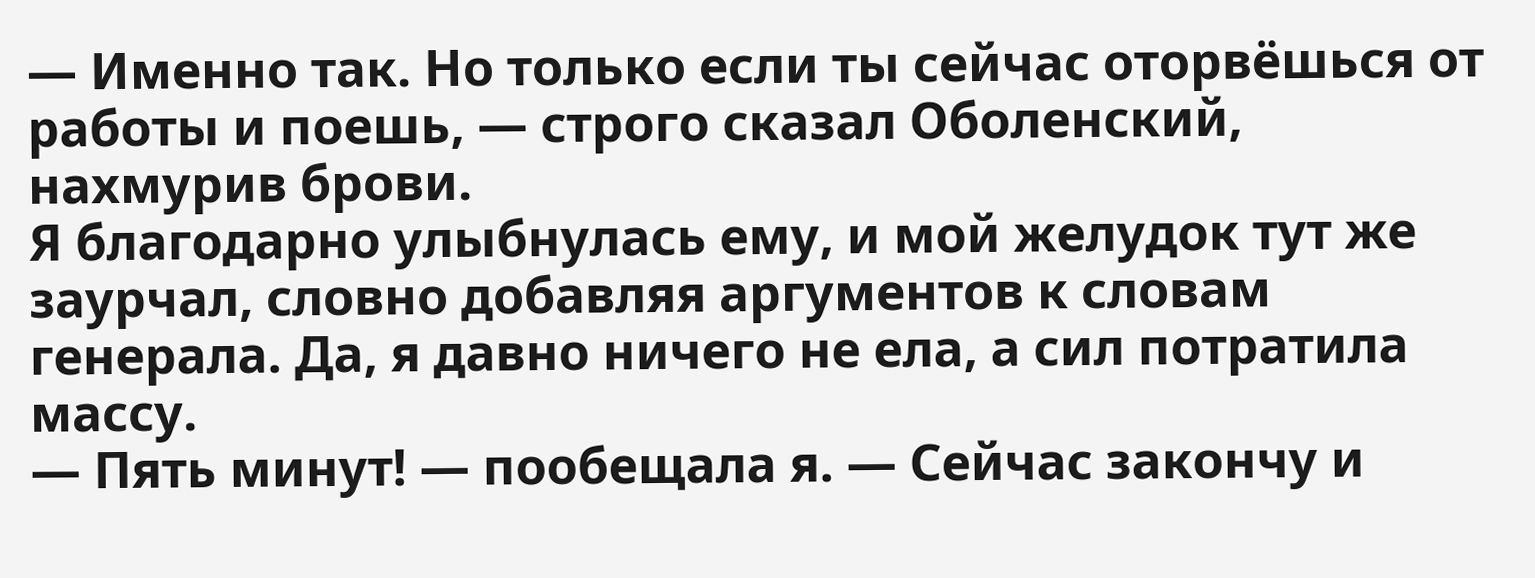— Именно так. Но только если ты сейчас оторвёшься от работы и поешь, — строго сказал Оболенский, нахмурив брови.
Я благодарно улыбнулась ему, и мой желудок тут же заурчал, словно добавляя аргументов к словам генерала. Да, я давно ничего не ела, а сил потратила массу.
— Пять минут! — пообещала я. — Сейчас закончу и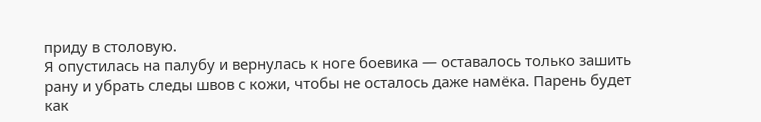приду в столовую.
Я опустилась на палубу и вернулась к ноге боевика — оставалось только зашить рану и убрать следы швов с кожи, чтобы не осталось даже намёка. Парень будет как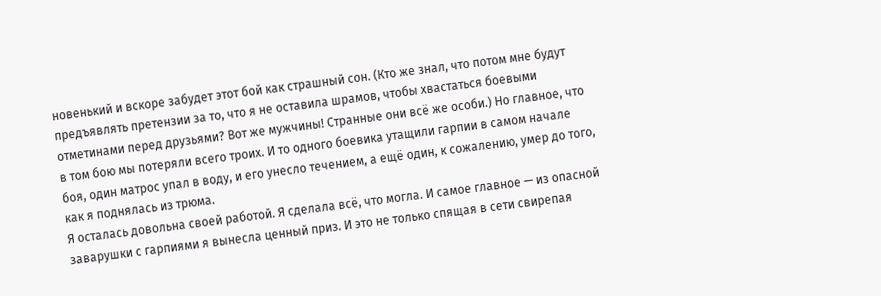новенький и вскоре забудет этот бой как страшный сон. (Кто же знал, что потом мне будут предъявлять претензии за то, что я не оставила шрамов, чтобы хвастаться боевыми отметинами перед друзьями? Вот же мужчины! Странные они всё же особи.) Но главное, что в том бою мы потеряли всего троих. И то одного боевика утащили гарпии в самом начале боя, один матрос упал в воду, и его унесло течением, а ещё один, к сожалению, умер до того, как я поднялась из трюма.
Я осталась довольна своей работой. Я сделала всё, что могла. И самое главное — из опасной заварушки с гарпиями я вынесла ценный приз. И это не только спящая в сети свирепая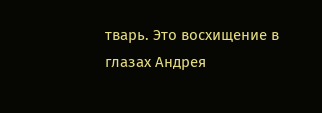тварь. Это восхищение в глазах Андрея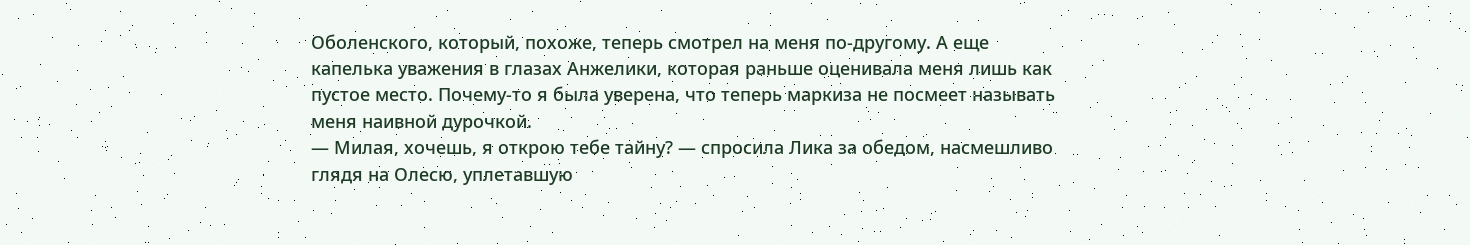Оболенского, который, похоже, теперь смотрел на меня по-другому. А еще капелька уважения в глазах Анжелики, которая раньше оценивала меня лишь как пустое место. Почему-то я была уверена, что теперь маркиза не посмеет называть меня наивной дурочкой.
— Милая, хочешь, я открою тебе тайну? — спросила Лика за обедом, насмешливо глядя на Олесю, уплетавшую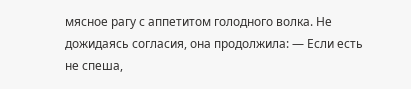мясное рагу с аппетитом голодного волка. Не дожидаясь согласия, она продолжила: — Если есть не спеша,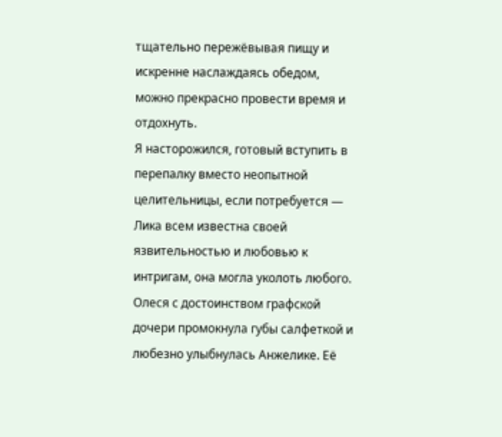тщательно пережёвывая пищу и искренне наслаждаясь обедом, можно прекрасно провести время и отдохнуть.
Я насторожился, готовый вступить в перепалку вместо неопытной целительницы, если потребуется — Лика всем известна своей язвительностью и любовью к интригам, она могла уколоть любого.
Олеся с достоинством графской дочери промокнула губы салфеткой и любезно улыбнулась Анжелике. Её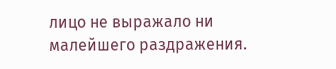лицо не выражало ни малейшего раздражения.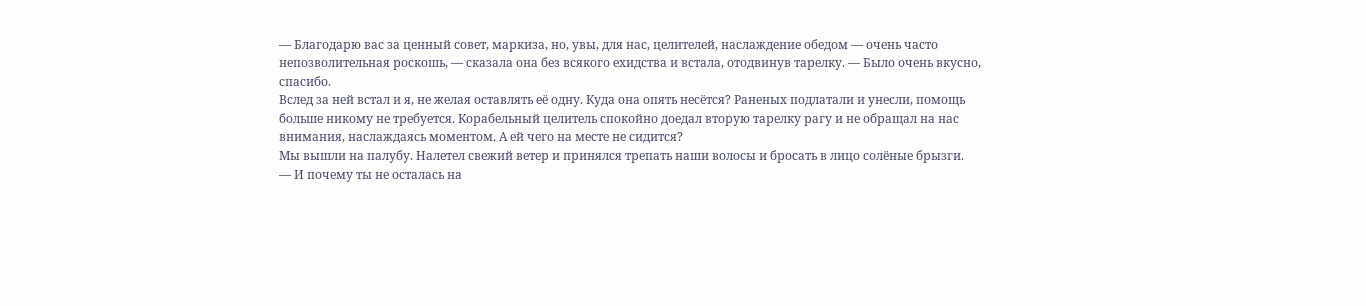— Благодарю вас за ценный совет, маркиза, но, увы, для нас, целителей, наслаждение обедом — очень часто непозволительная роскошь, — сказала она без всякого ехидства и встала, отодвинув тарелку. — Было очень вкусно, спасибо.
Вслед за ней встал и я, не желая оставлять её одну. Куда она опять несётся? Раненых подлатали и унесли, помощь больше никому не требуется. Корабельный целитель спокойно доедал вторую тарелку рагу и не обращал на нас внимания, наслаждаясь моментом. А ей чего на месте не сидится?
Мы вышли на палубу. Налетел свежий ветер и принялся трепать наши волосы и бросать в лицо солёные брызги.
— И почему ты не осталась на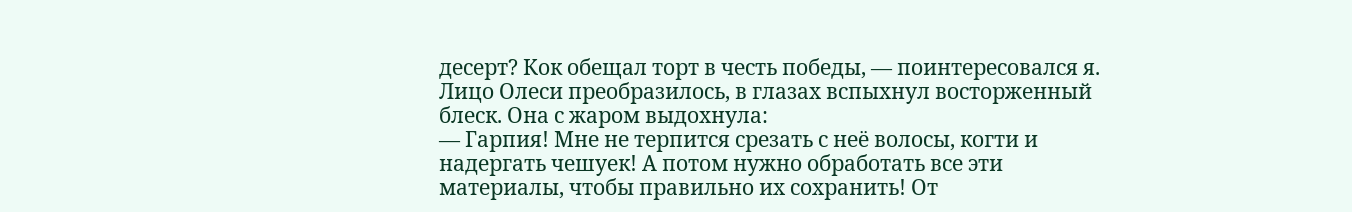десерт? Кок обещал торт в честь победы, — поинтересовался я.
Лицо Олеси преобразилось, в глазах вспыхнул восторженный блеск. Она с жаром выдохнула:
— Гарпия! Мне не терпится срезать с неё волосы, когти и надергать чешуек! А потом нужно обработать все эти материалы, чтобы правильно их сохранить! От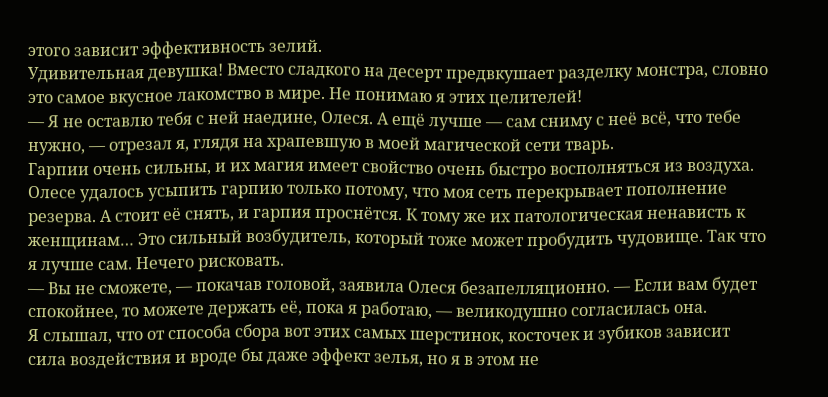этого зависит эффективность зелий.
Удивительная девушка! Вместо сладкого на десерт предвкушает разделку монстра, словно это самое вкусное лакомство в мире. Не понимаю я этих целителей!
— Я не оставлю тебя с ней наедине, Олеся. А ещё лучше — сам сниму с неё всё, что тебе нужно, — отрезал я, глядя на храпевшую в моей магической сети тварь.
Гарпии очень сильны, и их магия имеет свойство очень быстро восполняться из воздуха. Олесе удалось усыпить гарпию только потому, что моя сеть перекрывает пополнение резерва. А стоит её снять, и гарпия проснётся. К тому же их патологическая ненависть к женщинам… Это сильный возбудитель, который тоже может пробудить чудовище. Так что я лучше сам. Нечего рисковать.
— Вы не сможете, — покачав головой, заявила Олеся безапелляционно. — Если вам будет спокойнее, то можете держать её, пока я работаю, — великодушно согласилась она.
Я слышал, что от способа сбора вот этих самых шерстинок, косточек и зубиков зависит сила воздействия и вроде бы даже эффект зелья, но я в этом не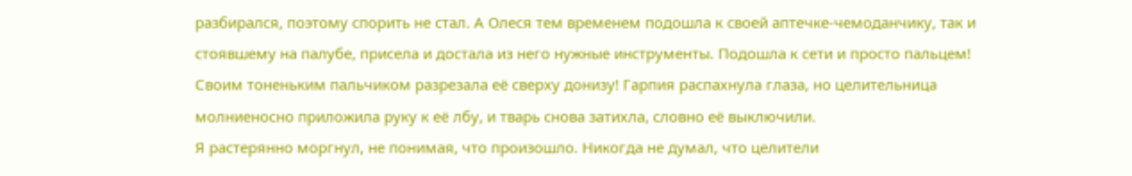разбирался, поэтому спорить не стал. А Олеся тем временем подошла к своей аптечке-чемоданчику, так и стоявшему на палубе, присела и достала из него нужные инструменты. Подошла к сети и просто пальцем! Своим тоненьким пальчиком разрезала её сверху донизу! Гарпия распахнула глаза, но целительница молниеносно приложила руку к её лбу, и тварь снова затихла, словно её выключили.
Я растерянно моргнул, не понимая, что произошло. Никогда не думал, что целители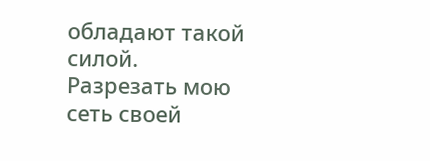обладают такой силой. Разрезать мою сеть своей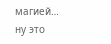магией… ну это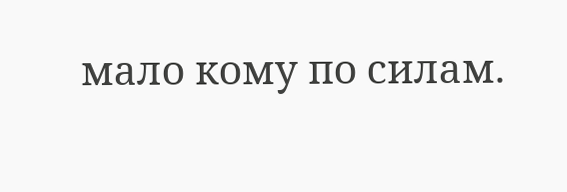мало кому по силам.